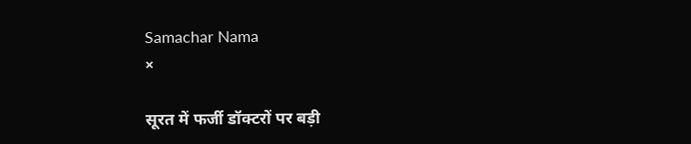Samachar Nama
×

सूरत में फर्जी डॉक्टरों पर बड़ी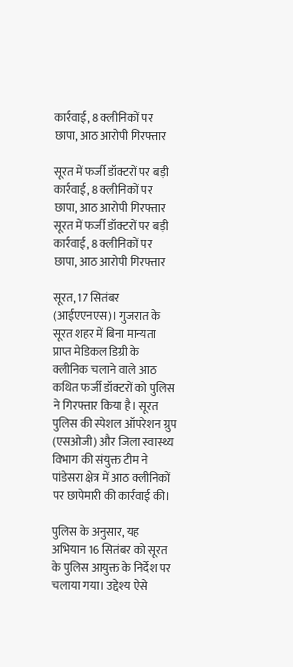कार्रवाई, 8 क्लीनिकों पर छापा, आठ आरोपी गिरफ्तार

सूरत में फर्जी डॉक्टरों पर बड़ी कार्रवाई, 8 क्लीनिकों पर छापा, आठ आरोपी गिरफ्तार
सूरत में फर्जी डॉक्टरों पर बड़ी कार्रवाई, 8 क्लीनिकों पर छापा, आठ आरोपी गिरफ्तार

सूरत, 17 सितंबर (आईएएनएस)। गुजरात के सूरत शहर में बिना मान्यता प्राप्त मेडिकल डिग्री के क्लीनिक चलाने वाले आठ कथित फर्जी डॉक्टरों को पुलिस ने गिरफ्तार किया है। सूरत पुलिस की स्पेशल ऑपरेशन ग्रुप (एसओजी) और जिला स्वास्थ्य विभाग की संयुक्त टीम ने पांडेसरा क्षेत्र में आठ क्लीनिकों पर छापेमारी की कार्रवाई की।

पुलिस के अनुसार, यह अभियान 16 सितंबर को सूरत के पुलिस आयुक्त के निर्देश पर चलाया गया। उद्देश्य ऐसे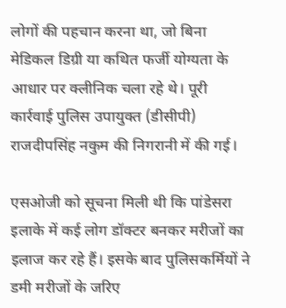लोगों की पहचान करना था, जो बिना मेडिकल डिग्री या कथित फर्जी योग्यता के आधार पर क्लीनिक चला रहे थे। पूरी कार्रवाई पुलिस उपायुक्त (डीसीपी) राजदीपसिंह नकुम की निगरानी में की गई।

एसओजी को सूचना मिली थी कि पांडेसरा इलाके में कई लोग डॉक्टर बनकर मरीजों का इलाज कर रहे हैं। इसके बाद पुलिसकर्मियों ने डमी मरीजों के जरिए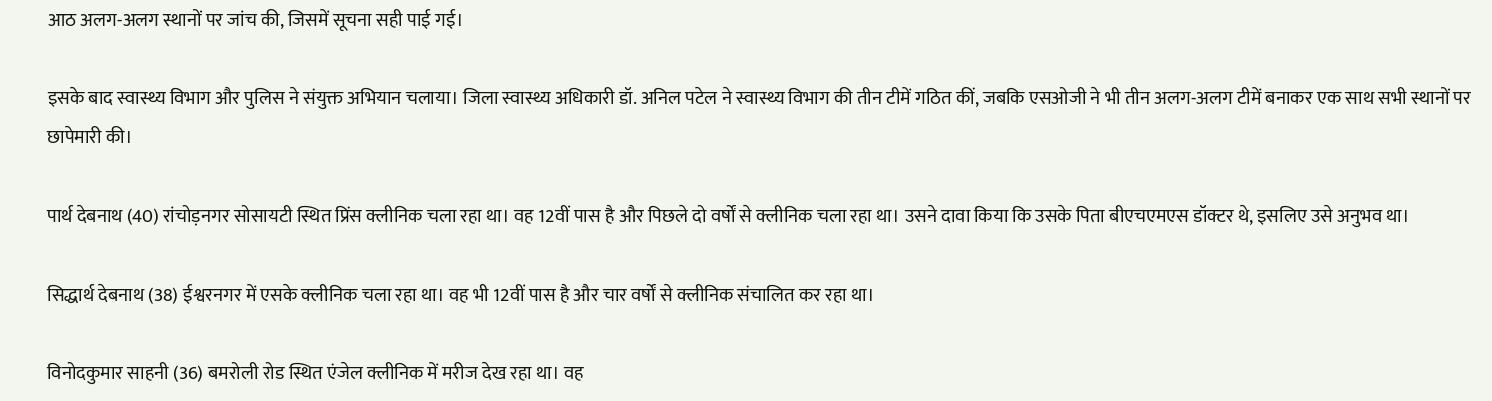आठ अलग-अलग स्थानों पर जांच की, जिसमें सूचना सही पाई गई।

इसके बाद स्वास्थ्य विभाग और पुलिस ने संयुक्त अभियान चलाया। जिला स्वास्थ्य अधिकारी डॉ. अनिल पटेल ने स्वास्थ्य विभाग की तीन टीमें गठित कीं, जबकि एसओजी ने भी तीन अलग-अलग टीमें बनाकर एक साथ सभी स्थानों पर छापेमारी की।

पार्थ देबनाथ (40) रांचोड़नगर सोसायटी स्थित प्रिंस क्लीनिक चला रहा था। वह 12वीं पास है और पिछले दो वर्षों से क्लीनिक चला रहा था। उसने दावा किया कि उसके पिता बीएचएमएस डॉक्टर थे, इसलिए उसे अनुभव था।

सिद्धार्थ देबनाथ (38) ईश्वरनगर में एसके क्लीनिक चला रहा था। वह भी 12वीं पास है और चार वर्षों से क्लीनिक संचालित कर रहा था।

विनोदकुमार साहनी (36) बमरोली रोड स्थित एंजेल क्लीनिक में मरीज देख रहा था। वह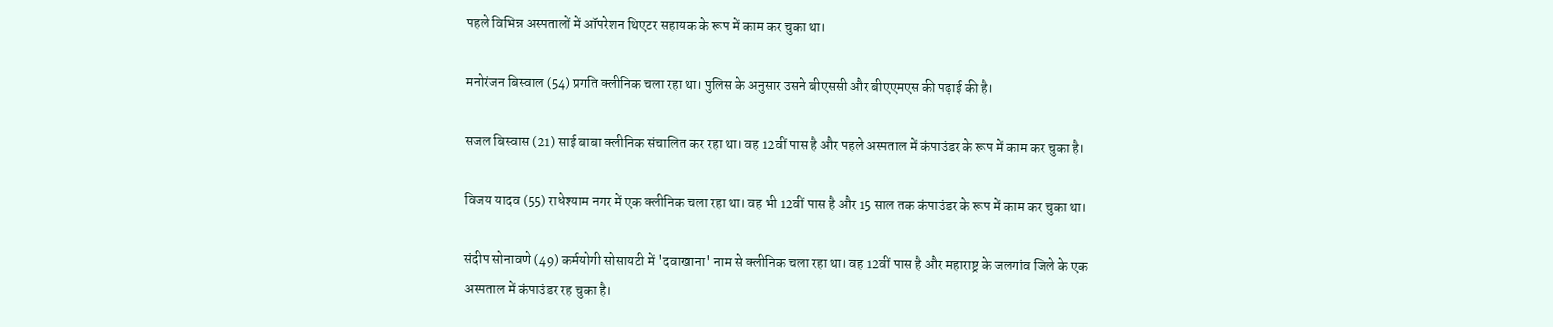पहले विभिन्न अस्पतालों में ऑपरेशन थिएटर सहायक के रूप में काम कर चुका था।

मनोरंजन बिस्वाल (54) प्रगति क्लीनिक चला रहा था। पुलिस के अनुसार उसने बीएससी और बीएएमएस की पढ़ाई की है।

सजल बिस्वास (21) साई बाबा क्लीनिक संचालित कर रहा था। वह 12वीं पास है और पहले अस्पताल में कंपाउंडर के रूप में काम कर चुका है।

विजय यादव (55) राधेश्याम नगर में एक क्लीनिक चला रहा था। वह भी 12वीं पास है और 15 साल तक कंपाउंडर के रूप में काम कर चुका था।

संदीप सोनावणे (49) कर्मयोगी सोसायटी में 'दवाखाना' नाम से क्लीनिक चला रहा था। वह 12वीं पास है और महाराष्ट्र के जलगांव जिले के एक अस्पताल में कंपाउंडर रह चुका है।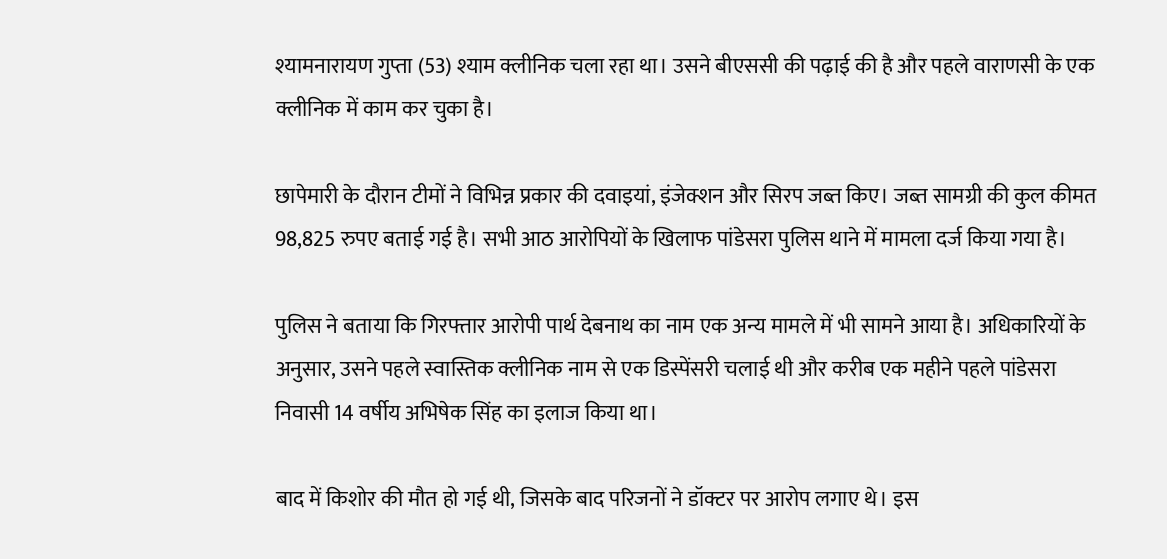श्यामनारायण गुप्ता (53) श्याम क्लीनिक चला रहा था। उसने बीएससी की पढ़ाई की है और पहले वाराणसी के एक क्लीनिक में काम कर चुका है।

छापेमारी के दौरान टीमों ने विभिन्न प्रकार की दवाइयां, इंजेक्शन और सिरप जब्त किए। जब्त सामग्री की कुल कीमत 98,825 रुपए बताई गई है। सभी आठ आरोपियों के खिलाफ पांडेसरा पुलिस थाने में मामला दर्ज किया गया है।

पुलिस ने बताया कि गिरफ्तार आरोपी पार्थ देबनाथ का नाम एक अन्य मामले में भी सामने आया है। अधिकारियों के अनुसार, उसने पहले स्वास्तिक क्लीनिक नाम से एक डिस्पेंसरी चलाई थी और करीब एक महीने पहले पांडेसरा निवासी 14 वर्षीय अभिषेक सिंह का इलाज किया था।

बाद में किशोर की मौत हो गई थी, जिसके बाद परिजनों ने डॉक्टर पर आरोप लगाए थे। इस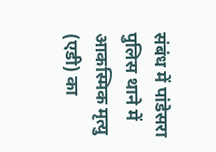संबंध में पांडेसरा पुलिस थाने में आकस्मिक मृत्यु (एडी) का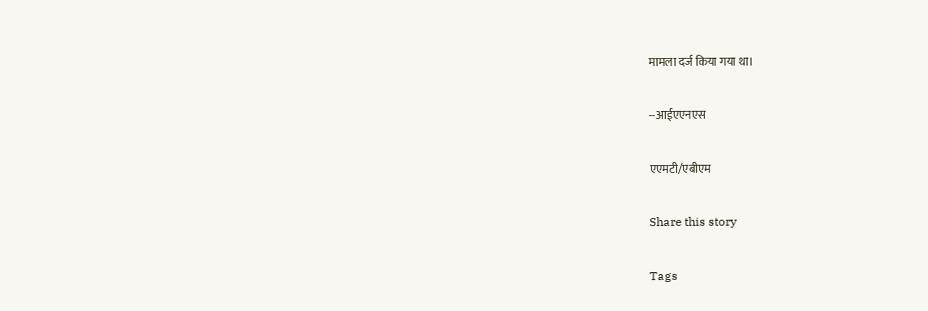मामला दर्ज किया गया था।

--आईएएनएस

एएमटी/एबीएम

Share this story

Tags